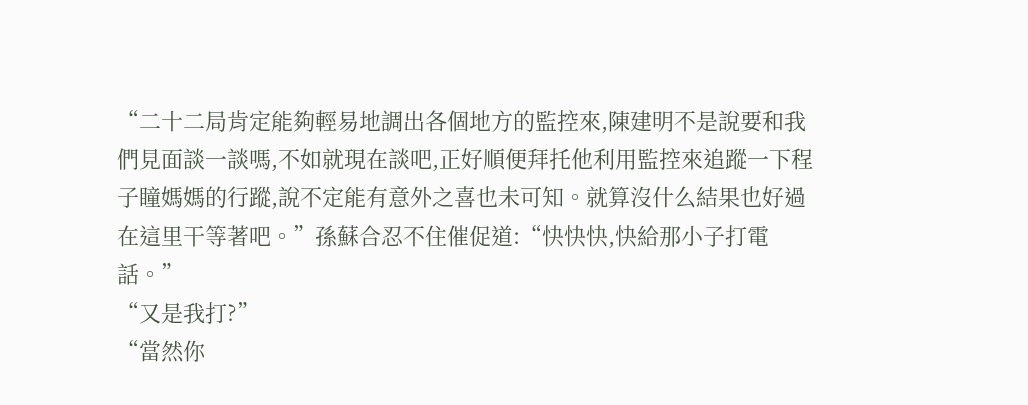“二十二局肯定能夠輕易地調出各個地方的監控來,陳建明不是說要和我們見面談一談嗎,不如就現在談吧,正好順便拜托他利用監控來追蹤一下程子瞳媽媽的行蹤,說不定能有意外之喜也未可知。就算沒什么結果也好過在這里干等著吧。”孫蘇合忍不住催促道:“快快快,快給那小子打電話。”
“又是我打?”
“當然你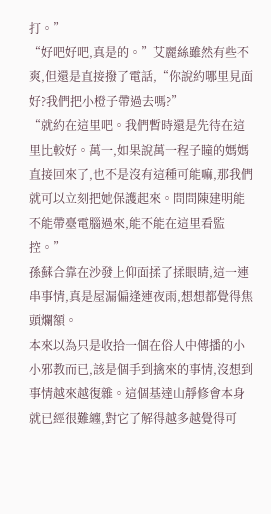打。”
“好吧好吧,真是的。”艾麗絲雖然有些不爽,但還是直接撥了電話,“你說約哪里見面好?我們把小橙子帶過去嗎?”
“就約在這里吧。我們暫時還是先待在這里比較好。萬一,如果說萬一程子瞳的媽媽直接回來了,也不是沒有這種可能嘛,那我們就可以立刻把她保護起來。問問陳建明能不能帶臺電腦過來,能不能在這里看監控。”
孫蘇合靠在沙發上仰面揉了揉眼睛,這一連串事情,真是屋漏偏逢連夜雨,想想都覺得焦頭爛額。
本來以為只是收拾一個在俗人中傳播的小小邪教而已,該是個手到擒來的事情,沒想到事情越來越復雜。這個基達山靜修會本身就已經很難纏,對它了解得越多越覺得可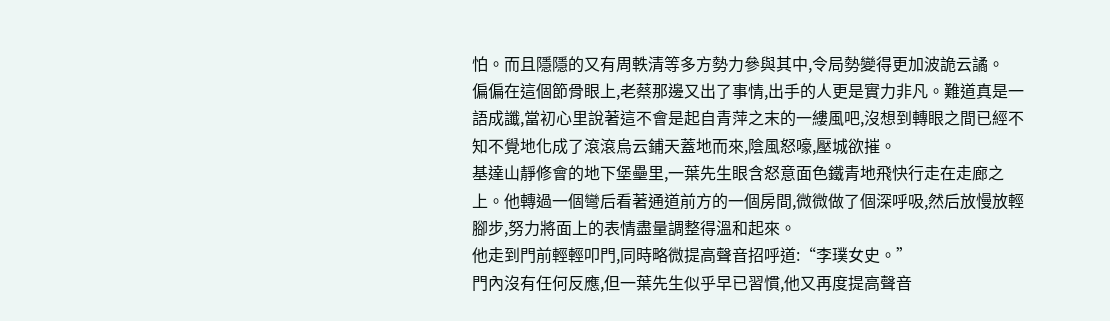怕。而且隱隱的又有周軼清等多方勢力參與其中,令局勢變得更加波詭云譎。
偏偏在這個節骨眼上,老蔡那邊又出了事情,出手的人更是實力非凡。難道真是一語成讖,當初心里說著這不會是起自青萍之末的一縷風吧,沒想到轉眼之間已經不知不覺地化成了滾滾烏云鋪天蓋地而來,陰風怒嚎,壓城欲摧。
基達山靜修會的地下堡壘里,一葉先生眼含怒意面色鐵青地飛快行走在走廊之上。他轉過一個彎后看著通道前方的一個房間,微微做了個深呼吸,然后放慢放輕腳步,努力將面上的表情盡量調整得溫和起來。
他走到門前輕輕叩門,同時略微提高聲音招呼道:“李璞女史。”
門內沒有任何反應,但一葉先生似乎早已習慣,他又再度提高聲音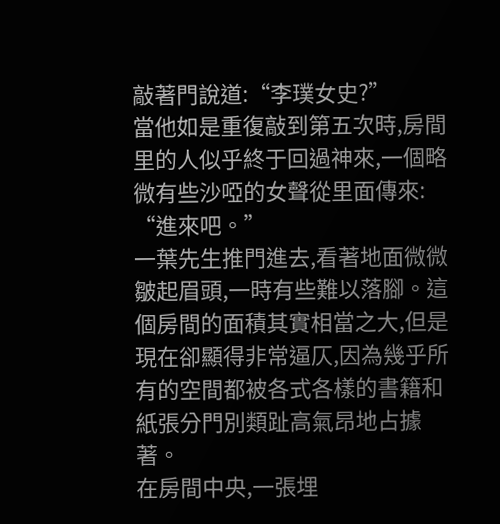敲著門說道:“李璞女史?”
當他如是重復敲到第五次時,房間里的人似乎終于回過神來,一個略微有些沙啞的女聲從里面傳來:
“進來吧。”
一葉先生推門進去,看著地面微微皺起眉頭,一時有些難以落腳。這個房間的面積其實相當之大,但是現在卻顯得非常逼仄,因為幾乎所有的空間都被各式各樣的書籍和紙張分門別類趾高氣昂地占據著。
在房間中央,一張埋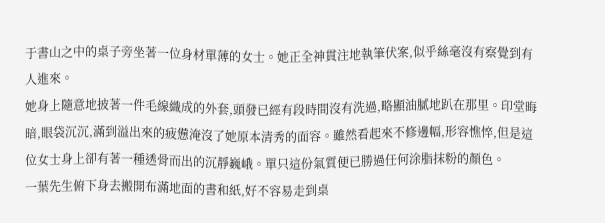于書山之中的桌子旁坐著一位身材單薄的女士。她正全神貫注地執筆伏案,似乎絲毫沒有察覺到有人進來。
她身上隨意地披著一件毛線織成的外套,頭發已經有段時間沒有洗過,略顯油膩地趴在那里。印堂晦暗,眼袋沉沉,滿到溢出來的疲憊淹沒了她原本清秀的面容。雖然看起來不修邊幅,形容憔悴,但是這位女士身上卻有著一種透骨而出的沉靜巍峨。單只這份氣質便已勝過任何涂脂抹粉的顏色。
一葉先生俯下身去搬開布滿地面的書和紙,好不容易走到桌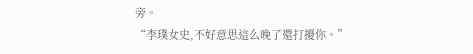旁。
“李璞女史,不好意思這么晚了還打擾你。”